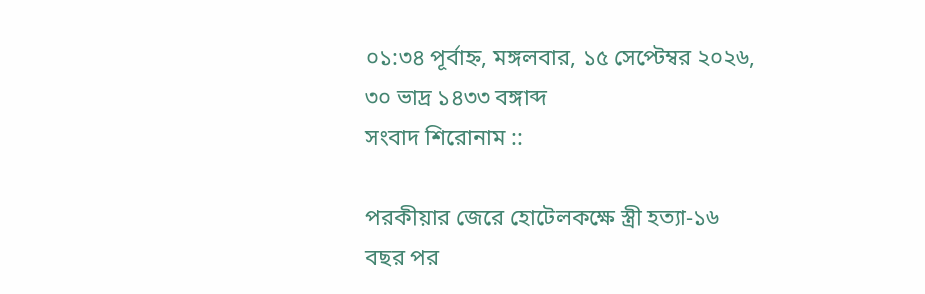০১:৩৪ পূর্বাহ্ন, মঙ্গলবার, ১৫ সেপ্টেম্বর ২০২৬, ৩০ ভাদ্র ১৪৩৩ বঙ্গাব্দ
সংবাদ শিরোনাম ::

পরকীয়ার জেরে হোটেলকক্ষে স্ত্রী হত্যা-১৬ বছর পর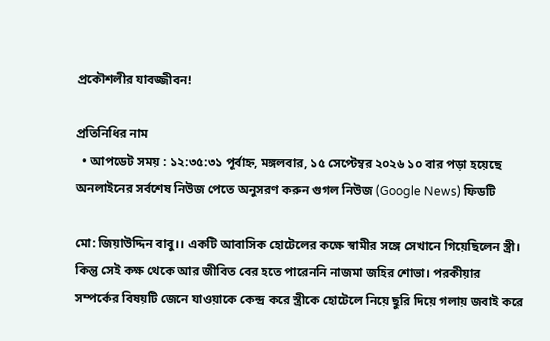প্রকৌশলীর যাবজ্জীবন!

প্রতিনিধির নাম
  • আপডেট সময় : ১২:৩৫:৩১ পূর্বাহ্ন, মঙ্গলবার, ১৫ সেপ্টেম্বর ২০২৬ ১০ বার পড়া হয়েছে
অনলাইনের সর্বশেষ নিউজ পেতে অনুসরণ করুন গুগল নিউজ (Google News) ফিডটি

মো: জিয়াউদ্দিন বাবু।। একটি আবাসিক হোটেলের কক্ষে স্বামীর সঙ্গে সেখানে গিয়েছিলেন স্ত্রী। কিন্তু সেই কক্ষ থেকে আর জীবিত বের হতে পারেননি নাজমা জহির শোভা। পরকীয়ার সম্পর্কের বিষয়টি জেনে যাওয়াকে কেন্দ্র করে স্ত্রীকে হোটেলে নিয়ে ছুরি দিয়ে গলায় জবাই করে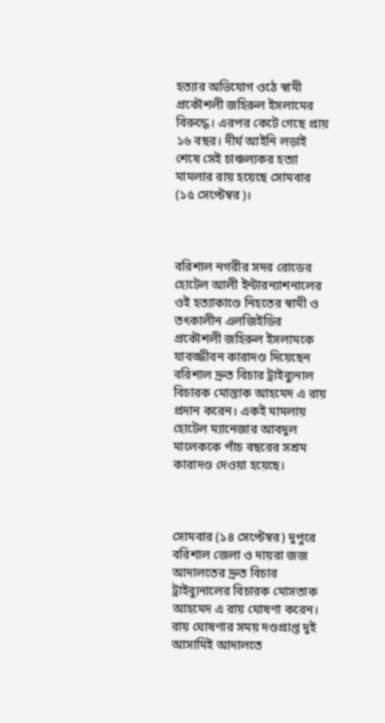হত্যার অভিযোগ ওঠে স্বামী প্রকৌশলী জহিরুল ইসলামের বিরুদ্ধে। এরপর কেটে গেছে প্রায় ১৬ বছর। দীর্ঘ আইনি লড়াই শেষে সেই চাঞ্চল্যকর হত্যা মামলার রায় হয়েছে সোমবার (১৫ সেপ্টেম্বর)।



বরিশাল নগরীর সদর রোডের হোটেল আলী ইন্টারন্যাশনালের ওই হত্যাকাণ্ডে নিহতের স্বামী ও তৎকালীন এলজিইডির প্রকৌশলী জহিরুল ইসলামকে যাবজ্জীবন কারাদণ্ড দিয়েছেন বরিশাল দ্রুত বিচার ট্রাইব্যুনাল বিচারক মোস্তাক আহমেদ এ রায় প্রদান করেন। একই মামলায় হোটেল ম্যানেজার আবদুল মালেককে পাঁচ বছরের সশ্রম কারাদণ্ড দেওয়া হয়েছে।



সোমবার (১৪ সেপ্টেম্বর) দুপুরে বরিশাল জেলা ও দায়রা জজ আদালতের দ্রুত বিচার ট্রাইব্যুনালের বিচারক মোসতাক আহমেদ এ রায় ঘোষণা করেন। রায় ঘোষণার সময় দণ্ডপ্রাপ্ত দুই আসামিই আদালতে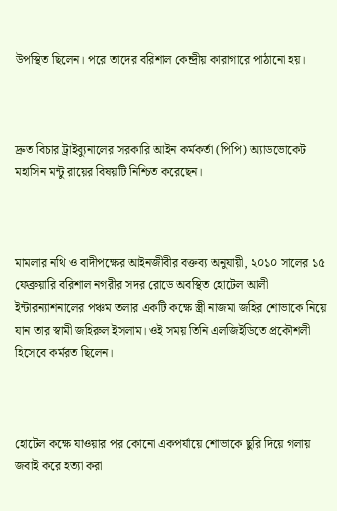উপস্থিত ছিলেন। পরে তাদের বরিশাল কেন্দ্রীয় কারাগারে পাঠানো হয়।



দ্রুত বিচার ট্রাইব্যুনালের সরকারি আইন কর্মকর্তা (পিপি) অ্যাডভোকেট মহাসিন মন্টু রায়ের বিষয়টি নিশ্চিত করেছেন।



মামলার নথি ও বাদীপক্ষের আইনজীবীর বক্তব্য অনুযায়ী, ২০১০ সালের ১৫ ফেব্রুয়ারি বরিশাল নগরীর সদর রোডে অবস্থিত হোটেল আলী ইন্টারন্যাশনালের পঞ্চম তলার একটি কক্ষে স্ত্রী নাজমা জহির শোভাকে নিয়ে যান তার স্বামী জহিরুল ইসলাম। ওই সময় তিনি এলজিইডিতে প্রকৌশলী হিসেবে কর্মরত ছিলেন।



হোটেল কক্ষে যাওয়ার পর কোনো একপর্যায়ে শোভাকে ছুরি দিয়ে গলায় জবাই করে হত্যা করা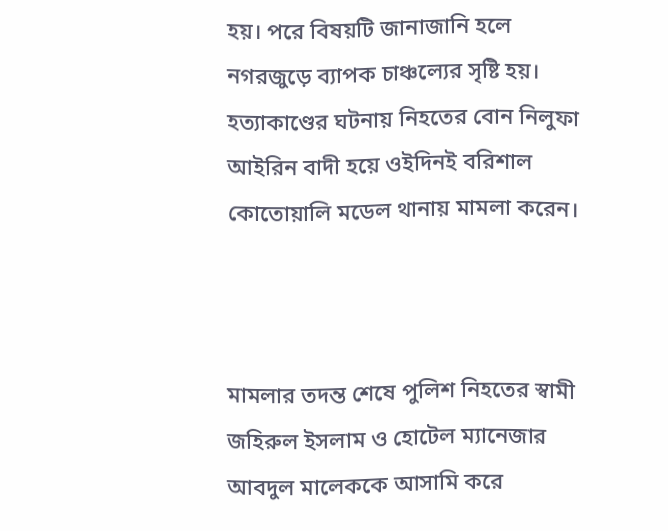হয়। পরে বিষয়টি জানাজানি হলে নগরজুড়ে ব্যাপক চাঞ্চল্যের সৃষ্টি হয়। হত্যাকাণ্ডের ঘটনায় নিহতের বোন নিলুফা আইরিন বাদী হয়ে ওইদিনই বরিশাল কোতোয়ালি মডেল থানায় মামলা করেন।



মামলার তদন্ত শেষে পুলিশ নিহতের স্বামী জহিরুল ইসলাম ও হোটেল ম্যানেজার আবদুল মালেককে আসামি করে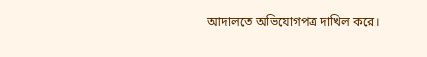আদালতে অভিযোগপত্র দাখিল করে।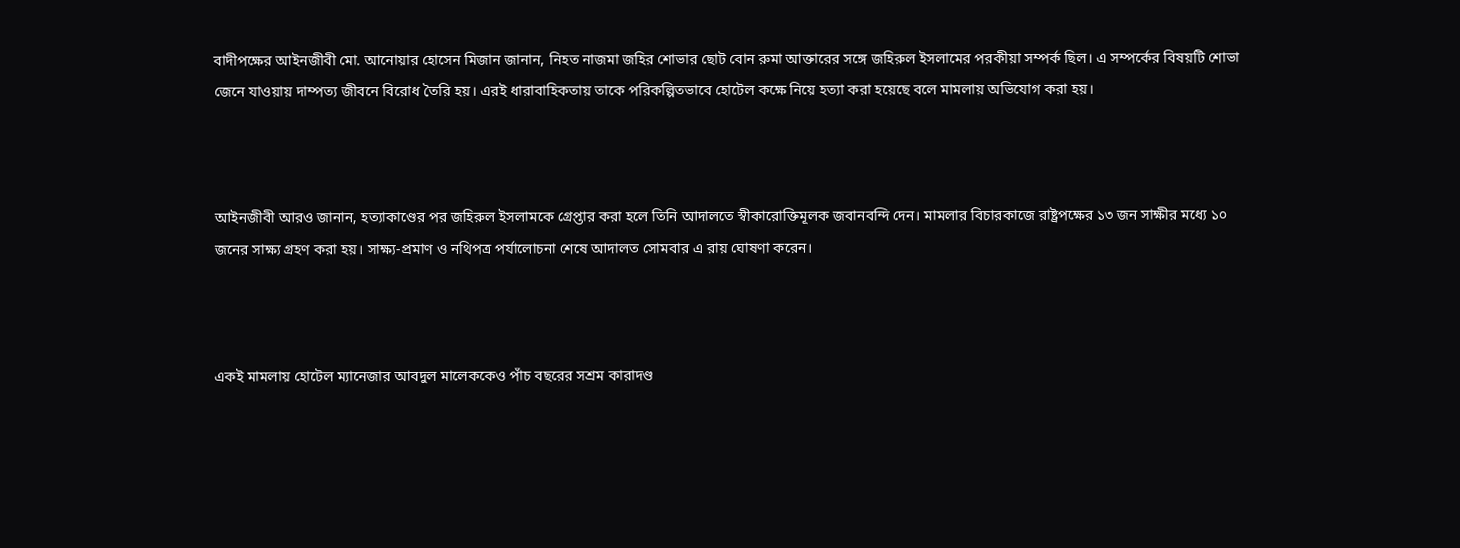বাদীপক্ষের আইনজীবী মো. আনোয়ার হোসেন মিজান জানান, নিহত নাজমা জহির শোভার ছোট বোন রুমা আক্তারের সঙ্গে জহিরুল ইসলামের পরকীয়া সম্পর্ক ছিল। এ সম্পর্কের বিষয়টি শোভা জেনে যাওয়ায় দাম্পত্য জীবনে বিরোধ তৈরি হয়। এরই ধারাবাহিকতায় তাকে পরিকল্পিতভাবে হোটেল কক্ষে নিয়ে হত্যা করা হয়েছে বলে মামলায় অভিযোগ করা হয়।



আইনজীবী আরও জানান, হত্যাকাণ্ডের পর জহিরুল ইসলামকে গ্রেপ্তার করা হলে তিনি আদালতে স্বীকারোক্তিমূলক জবানবন্দি দেন। মামলার বিচারকাজে রাষ্ট্রপক্ষের ১৩ জন সাক্ষীর মধ্যে ১০ জনের সাক্ষ্য গ্রহণ করা হয়। সাক্ষ্য-প্রমাণ ও নথিপত্র পর্যালোচনা শেষে আদালত সোমবার এ রায় ঘোষণা করেন।



একই মামলায় হোটেল ম্যানেজার আবদুল মালেককেও পাঁচ বছরের সশ্রম কারাদণ্ড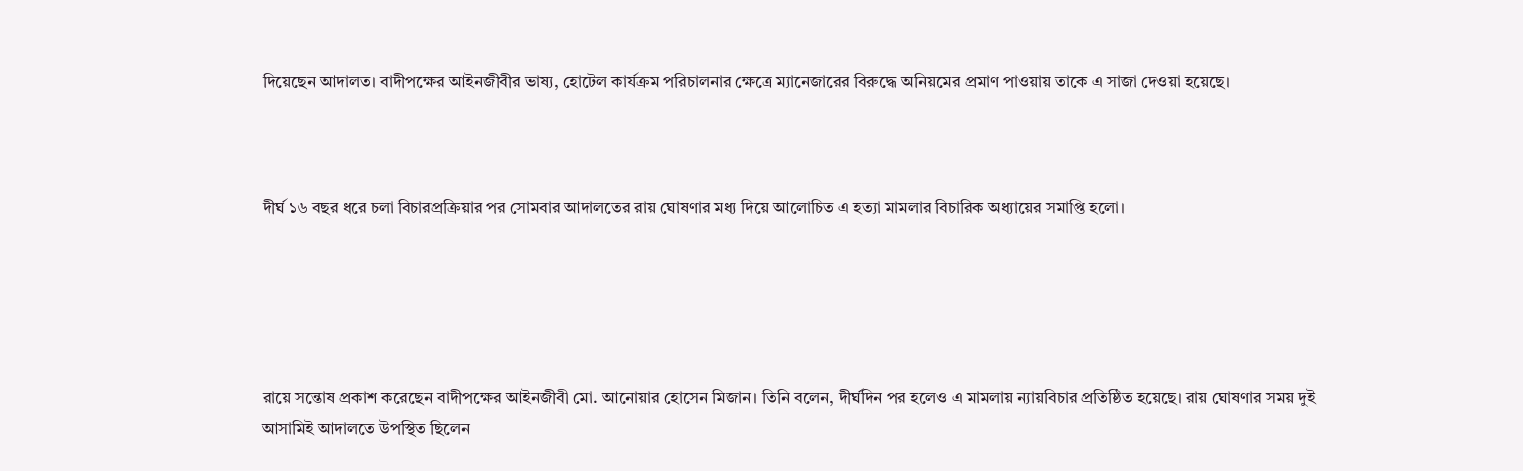দিয়েছেন আদালত। বাদীপক্ষের আইনজীবীর ভাষ্য, হোটেল কার্যক্রম পরিচালনার ক্ষেত্রে ম্যানেজারের বিরুদ্ধে অনিয়মের প্রমাণ পাওয়ায় তাকে এ সাজা দেওয়া হয়েছে।



দীর্ঘ ১৬ বছর ধরে চলা বিচারপ্রক্রিয়ার পর সোমবার আদালতের রায় ঘোষণার মধ্য দিয়ে আলোচিত এ হত্যা মামলার বিচারিক অধ্যায়ের সমাপ্তি হলো।





রায়ে সন্তোষ প্রকাশ করেছেন বাদীপক্ষের আইনজীবী মো. আনোয়ার হোসেন মিজান। তিনি বলেন, দীর্ঘদিন পর হলেও এ মামলায় ন্যায়বিচার প্রতিষ্ঠিত হয়েছে। রায় ঘোষণার সময় দুই আসামিই আদালতে উপস্থিত ছিলেন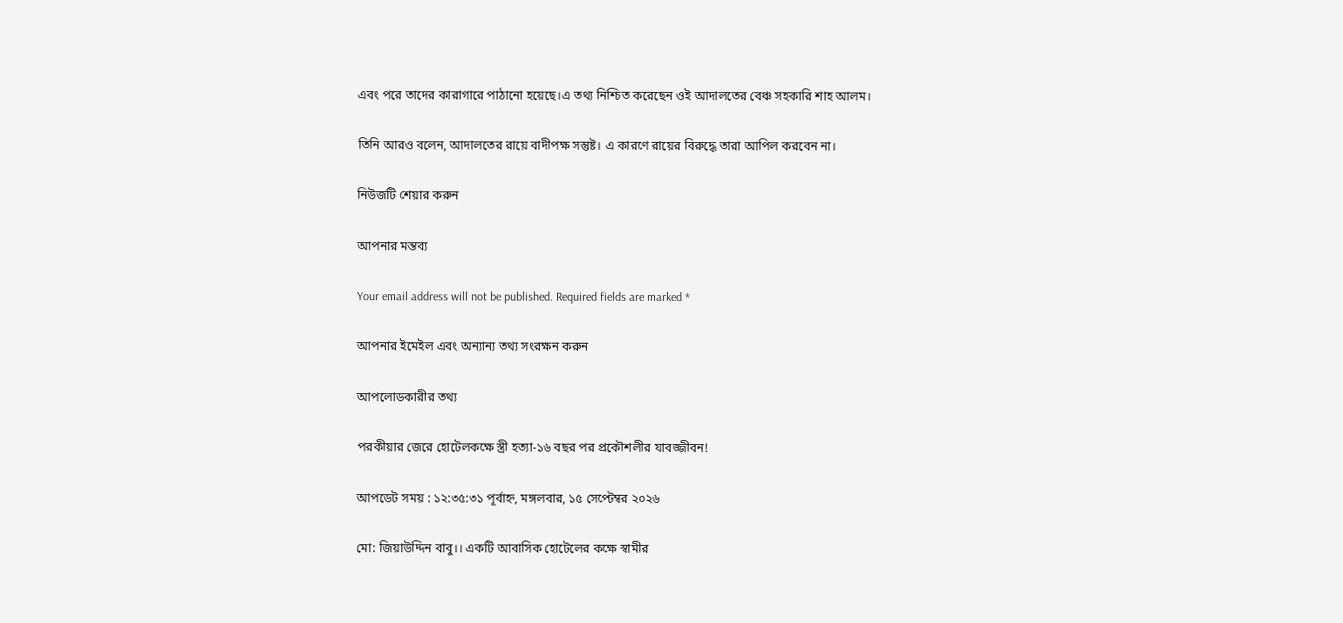এবং পরে তাদের কারাগারে পাঠানো হয়েছে।এ তথ্য নিশ্চিত করেছেন ওই আদালতের বেঞ্চ সহকারি শাহ আলম।

তিনি আরও বলেন, আদালতের রায়ে বাদীপক্ষ সন্তুষ্ট। এ কারণে রায়ের বিরুদ্ধে তারা আপিল করবেন না।

নিউজটি শেয়ার করুন

আপনার মন্তব্য

Your email address will not be published. Required fields are marked *

আপনার ইমেইল এবং অন্যান্য তথ্য সংরক্ষন করুন

আপলোডকারীর তথ্য

পরকীয়ার জেরে হোটেলকক্ষে স্ত্রী হত্যা-১৬ বছর পর প্রকৌশলীর যাবজ্জীবন!

আপডেট সময় : ১২:৩৫:৩১ পূর্বাহ্ন, মঙ্গলবার, ১৫ সেপ্টেম্বর ২০২৬

মো: জিয়াউদ্দিন বাবু।। একটি আবাসিক হোটেলের কক্ষে স্বামীর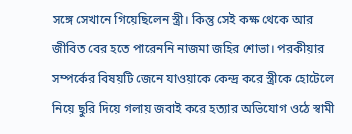সঙ্গে সেখানে গিয়েছিলেন স্ত্রী। কিন্তু সেই কক্ষ থেকে আর জীবিত বের হতে পারেননি নাজমা জহির শোভা। পরকীয়ার সম্পর্কের বিষয়টি জেনে যাওয়াকে কেন্দ্র করে স্ত্রীকে হোটেলে নিয়ে ছুরি দিয়ে গলায় জবাই করে হত্যার অভিযোগ ওঠে স্বামী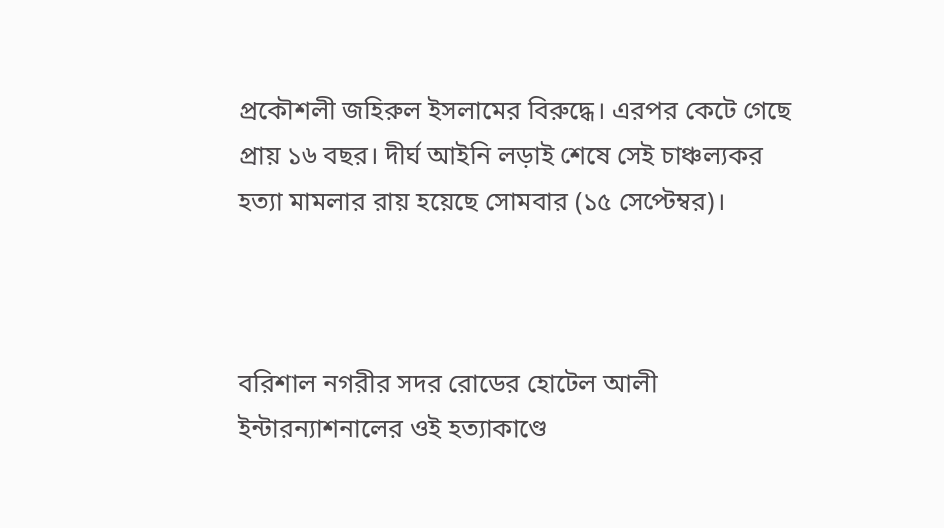প্রকৌশলী জহিরুল ইসলামের বিরুদ্ধে। এরপর কেটে গেছে প্রায় ১৬ বছর। দীর্ঘ আইনি লড়াই শেষে সেই চাঞ্চল্যকর হত্যা মামলার রায় হয়েছে সোমবার (১৫ সেপ্টেম্বর)।



বরিশাল নগরীর সদর রোডের হোটেল আলী ইন্টারন্যাশনালের ওই হত্যাকাণ্ডে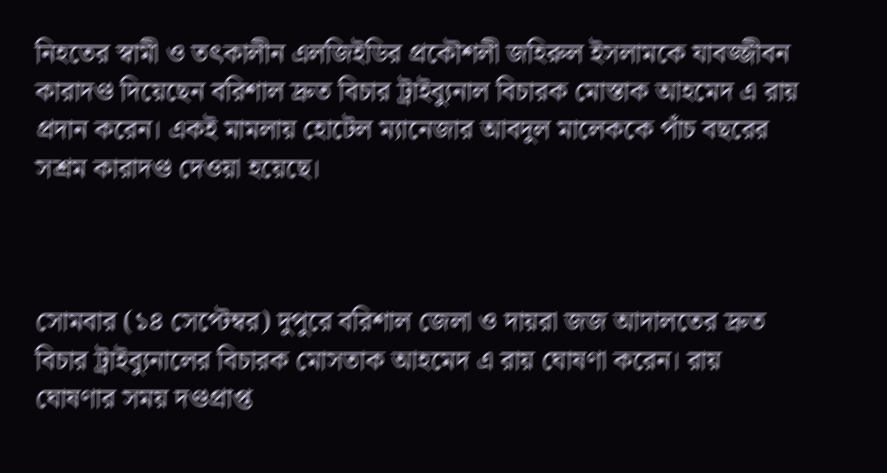নিহতের স্বামী ও তৎকালীন এলজিইডির প্রকৌশলী জহিরুল ইসলামকে যাবজ্জীবন কারাদণ্ড দিয়েছেন বরিশাল দ্রুত বিচার ট্রাইব্যুনাল বিচারক মোস্তাক আহমেদ এ রায় প্রদান করেন। একই মামলায় হোটেল ম্যানেজার আবদুল মালেককে পাঁচ বছরের সশ্রম কারাদণ্ড দেওয়া হয়েছে।



সোমবার (১৪ সেপ্টেম্বর) দুপুরে বরিশাল জেলা ও দায়রা জজ আদালতের দ্রুত বিচার ট্রাইব্যুনালের বিচারক মোসতাক আহমেদ এ রায় ঘোষণা করেন। রায় ঘোষণার সময় দণ্ডপ্রাপ্ত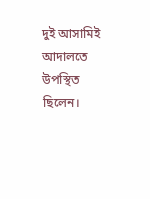দুই আসামিই আদালতে উপস্থিত ছিলেন।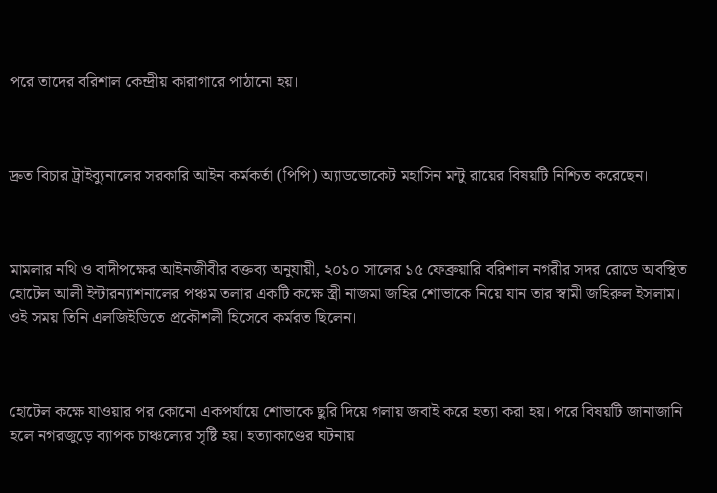পরে তাদের বরিশাল কেন্দ্রীয় কারাগারে পাঠানো হয়।



দ্রুত বিচার ট্রাইব্যুনালের সরকারি আইন কর্মকর্তা (পিপি) অ্যাডভোকেট মহাসিন মন্টু রায়ের বিষয়টি নিশ্চিত করেছেন।



মামলার নথি ও বাদীপক্ষের আইনজীবীর বক্তব্য অনুযায়ী, ২০১০ সালের ১৫ ফেব্রুয়ারি বরিশাল নগরীর সদর রোডে অবস্থিত হোটেল আলী ইন্টারন্যাশনালের পঞ্চম তলার একটি কক্ষে স্ত্রী নাজমা জহির শোভাকে নিয়ে যান তার স্বামী জহিরুল ইসলাম। ওই সময় তিনি এলজিইডিতে প্রকৌশলী হিসেবে কর্মরত ছিলেন।



হোটেল কক্ষে যাওয়ার পর কোনো একপর্যায়ে শোভাকে ছুরি দিয়ে গলায় জবাই করে হত্যা করা হয়। পরে বিষয়টি জানাজানি হলে নগরজুড়ে ব্যাপক চাঞ্চল্যের সৃষ্টি হয়। হত্যাকাণ্ডের ঘটনায়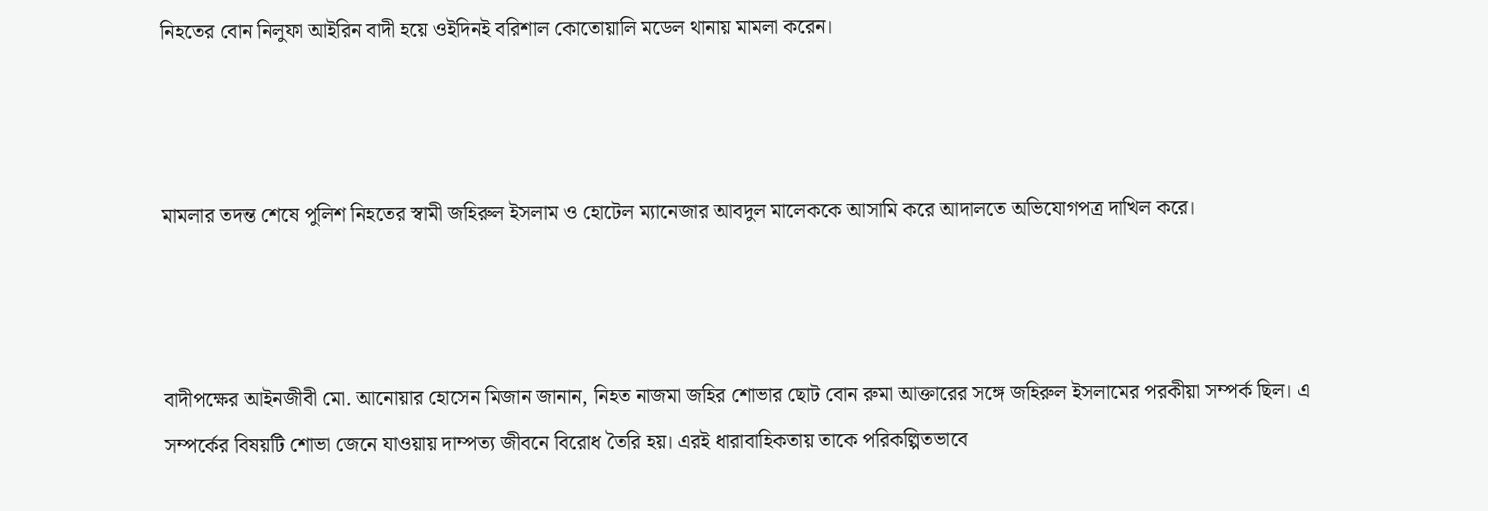নিহতের বোন নিলুফা আইরিন বাদী হয়ে ওইদিনই বরিশাল কোতোয়ালি মডেল থানায় মামলা করেন।



মামলার তদন্ত শেষে পুলিশ নিহতের স্বামী জহিরুল ইসলাম ও হোটেল ম্যানেজার আবদুল মালেককে আসামি করে আদালতে অভিযোগপত্র দাখিল করে।



বাদীপক্ষের আইনজীবী মো. আনোয়ার হোসেন মিজান জানান, নিহত নাজমা জহির শোভার ছোট বোন রুমা আক্তারের সঙ্গে জহিরুল ইসলামের পরকীয়া সম্পর্ক ছিল। এ সম্পর্কের বিষয়টি শোভা জেনে যাওয়ায় দাম্পত্য জীবনে বিরোধ তৈরি হয়। এরই ধারাবাহিকতায় তাকে পরিকল্পিতভাবে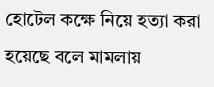হোটেল কক্ষে নিয়ে হত্যা করা হয়েছে বলে মামলায়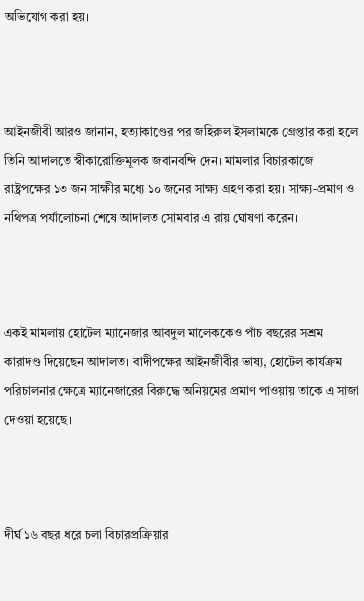অভিযোগ করা হয়।



আইনজীবী আরও জানান, হত্যাকাণ্ডের পর জহিরুল ইসলামকে গ্রেপ্তার করা হলে তিনি আদালতে স্বীকারোক্তিমূলক জবানবন্দি দেন। মামলার বিচারকাজে রাষ্ট্রপক্ষের ১৩ জন সাক্ষীর মধ্যে ১০ জনের সাক্ষ্য গ্রহণ করা হয়। সাক্ষ্য-প্রমাণ ও নথিপত্র পর্যালোচনা শেষে আদালত সোমবার এ রায় ঘোষণা করেন।



একই মামলায় হোটেল ম্যানেজার আবদুল মালেককেও পাঁচ বছরের সশ্রম কারাদণ্ড দিয়েছেন আদালত। বাদীপক্ষের আইনজীবীর ভাষ্য, হোটেল কার্যক্রম পরিচালনার ক্ষেত্রে ম্যানেজারের বিরুদ্ধে অনিয়মের প্রমাণ পাওয়ায় তাকে এ সাজা দেওয়া হয়েছে।



দীর্ঘ ১৬ বছর ধরে চলা বিচারপ্রক্রিয়ার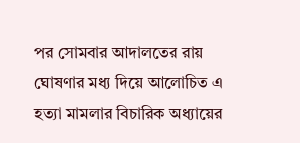পর সোমবার আদালতের রায় ঘোষণার মধ্য দিয়ে আলোচিত এ হত্যা মামলার বিচারিক অধ্যায়ের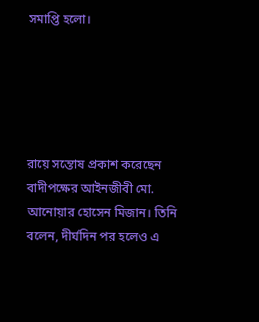সমাপ্তি হলো।





রায়ে সন্তোষ প্রকাশ করেছেন বাদীপক্ষের আইনজীবী মো. আনোয়ার হোসেন মিজান। তিনি বলেন, দীর্ঘদিন পর হলেও এ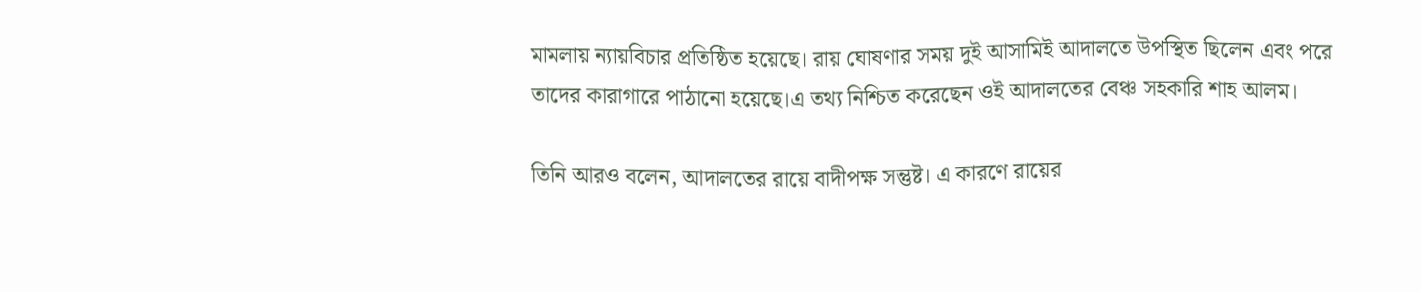মামলায় ন্যায়বিচার প্রতিষ্ঠিত হয়েছে। রায় ঘোষণার সময় দুই আসামিই আদালতে উপস্থিত ছিলেন এবং পরে তাদের কারাগারে পাঠানো হয়েছে।এ তথ্য নিশ্চিত করেছেন ওই আদালতের বেঞ্চ সহকারি শাহ আলম।

তিনি আরও বলেন, আদালতের রায়ে বাদীপক্ষ সন্তুষ্ট। এ কারণে রায়ের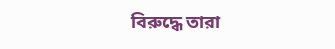বিরুদ্ধে তারা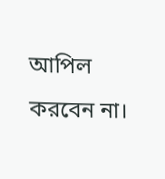আপিল করবেন না।